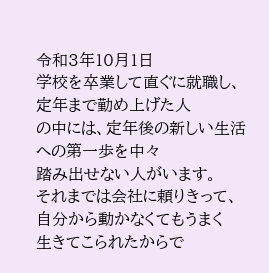令和3年10月1日
学校を卒業して直ぐに就職し、定年まで勤め上げた人
の中には、定年後の新しい生活への第一歩を中々
踏み出せない人がいます。
それまでは会社に頼りきって、自分から動かなくてもうまく
生きてこられたからで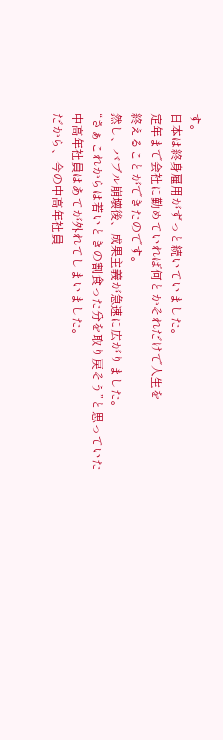す。
日本は終身雇用がずっと続いていました。
定年まで会社に勤めていれば何とかそれだけで人生を
終えることができたのです。
然し、バブル崩壊後、成果主義が急速に広がりました。
“さぁこれからは若いときの割食った分を取り戻そう”と思っていた
中高年社員はあてが外れてしまいました。
だから、今の中高年社員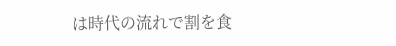は時代の流れで割を食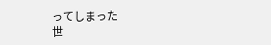ってしまった
世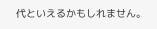代といえるかもしれません。